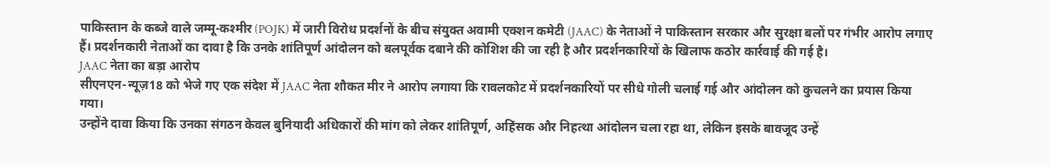पाकिस्तान के कब्जे वाले जम्मू-कश्मीर (POJK) में जारी विरोध प्रदर्शनों के बीच संयुक्त अवामी एक्शन कमेटी (JAAC) के नेताओं ने पाकिस्तान सरकार और सुरक्षा बलों पर गंभीर आरोप लगाए हैं। प्रदर्शनकारी नेताओं का दावा है कि उनके शांतिपूर्ण आंदोलन को बलपूर्वक दबाने की कोशिश की जा रही है और प्रदर्शनकारियों के खिलाफ कठोर कार्रवाई की गई है।
JAAC नेता का बड़ा आरोप
सीएनएन-न्यूज़18 को भेजे गए एक संदेश में JAAC नेता शौकत मीर ने आरोप लगाया कि रावलकोट में प्रदर्शनकारियों पर सीधे गोली चलाई गई और आंदोलन को कुचलने का प्रयास किया गया।
उन्होंने दावा किया कि उनका संगठन केवल बुनियादी अधिकारों की मांग को लेकर शांतिपूर्ण, अहिंसक और निहत्था आंदोलन चला रहा था, लेकिन इसके बावजूद उन्हें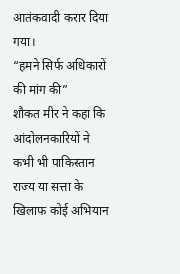आतंकवादी करार दिया गया।
“हमने सिर्फ अधिकारों की मांग की”
शौकत मीर ने कहा कि आंदोलनकारियों ने कभी भी पाकिस्तान राज्य या सत्ता के खिलाफ कोई अभियान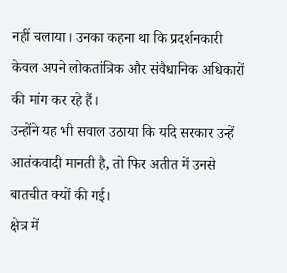नहीं चलाया। उनका कहना था कि प्रदर्शनकारी केवल अपने लोकतांत्रिक और संवैधानिक अधिकारों की मांग कर रहे हैं।
उन्होंने यह भी सवाल उठाया कि यदि सरकार उन्हें आतंकवादी मानती है, तो फिर अतीत में उनसे बातचीत क्यों की गई।
क्षेत्र में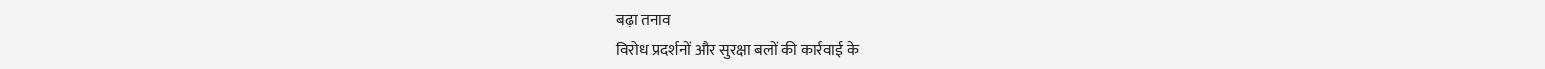बढ़ा तनाव
विरोध प्रदर्शनों और सुरक्षा बलों की कार्रवाई के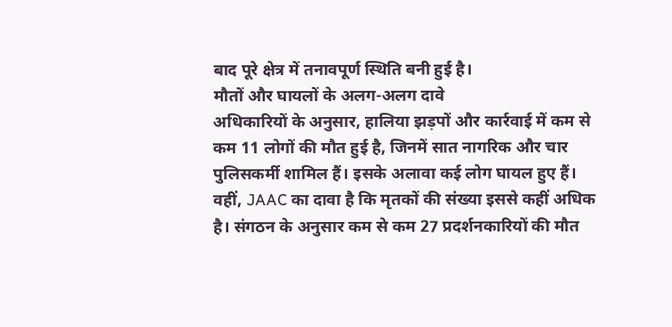बाद पूरे क्षेत्र में तनावपूर्ण स्थिति बनी हुई है।
मौतों और घायलों के अलग-अलग दावे
अधिकारियों के अनुसार, हालिया झड़पों और कार्रवाई में कम से कम 11 लोगों की मौत हुई है, जिनमें सात नागरिक और चार पुलिसकर्मी शामिल हैं। इसके अलावा कई लोग घायल हुए हैं।
वहीं, JAAC का दावा है कि मृतकों की संख्या इससे कहीं अधिक है। संगठन के अनुसार कम से कम 27 प्रदर्शनकारियों की मौत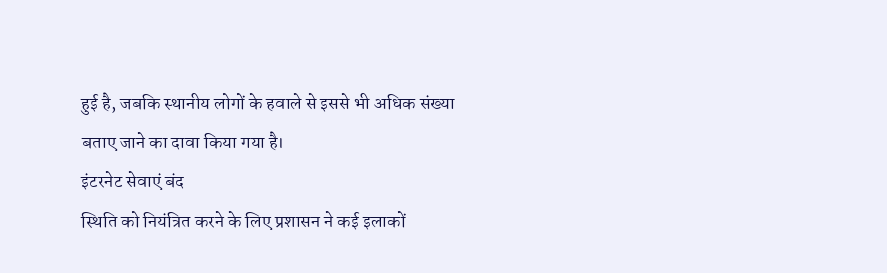हुई है, जबकि स्थानीय लोगों के हवाले से इससे भी अधिक संख्या बताए जाने का दावा किया गया है।
इंटरनेट सेवाएं बंद
स्थिति को नियंत्रित करने के लिए प्रशासन ने कई इलाकों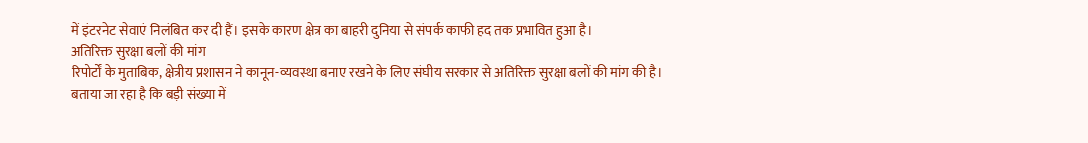में इंटरनेट सेवाएं निलंबित कर दी हैं। इसके कारण क्षेत्र का बाहरी दुनिया से संपर्क काफी हद तक प्रभावित हुआ है।
अतिरिक्त सुरक्षा बलों की मांग
रिपोर्टों के मुताबिक, क्षेत्रीय प्रशासन ने कानून-व्यवस्था बनाए रखने के लिए संघीय सरकार से अतिरिक्त सुरक्षा बलों की मांग की है।
बताया जा रहा है कि बड़ी संख्या में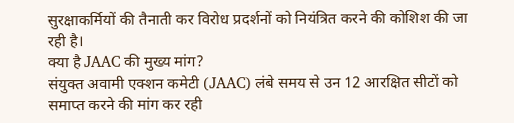सुरक्षाकर्मियों की तैनाती कर विरोध प्रदर्शनों को नियंत्रित करने की कोशिश की जा रही है।
क्या है JAAC की मुख्य मांग?
संयुक्त अवामी एक्शन कमेटी (JAAC) लंबे समय से उन 12 आरक्षित सीटों को समाप्त करने की मांग कर रही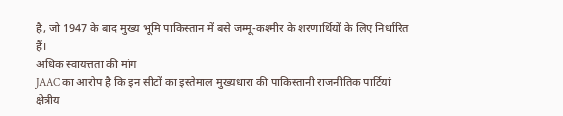है, जो 1947 के बाद मुख्य भूमि पाकिस्तान में बसे जम्मू-कश्मीर के शरणार्थियों के लिए निर्धारित हैं।
अधिक स्वायत्तता की मांग
JAAC का आरोप है कि इन सीटों का इस्तेमाल मुख्यधारा की पाकिस्तानी राजनीतिक पार्टियां क्षेत्रीय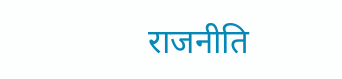राजनीति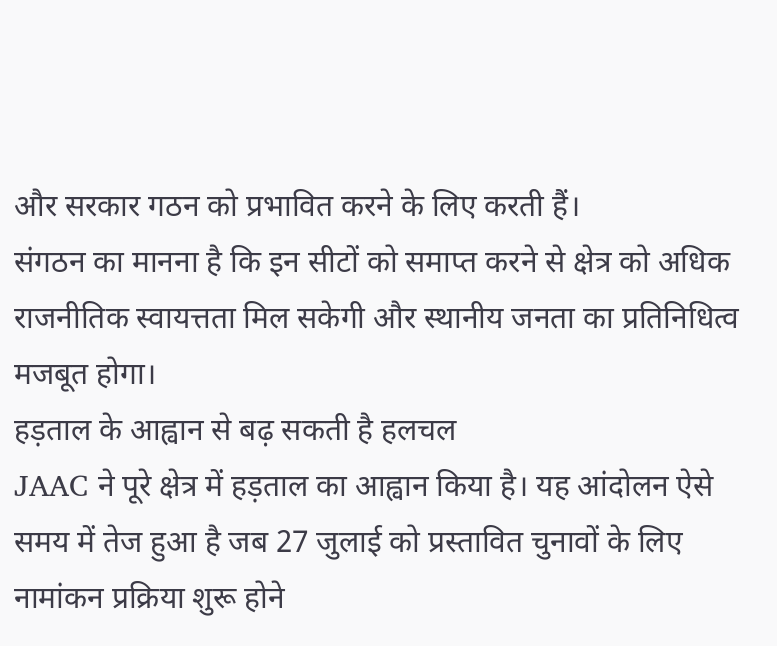और सरकार गठन को प्रभावित करने के लिए करती हैं।
संगठन का मानना है कि इन सीटों को समाप्त करने से क्षेत्र को अधिक राजनीतिक स्वायत्तता मिल सकेगी और स्थानीय जनता का प्रतिनिधित्व मजबूत होगा।
हड़ताल के आह्वान से बढ़ सकती है हलचल
JAAC ने पूरे क्षेत्र में हड़ताल का आह्वान किया है। यह आंदोलन ऐसे समय में तेज हुआ है जब 27 जुलाई को प्रस्तावित चुनावों के लिए नामांकन प्रक्रिया शुरू होने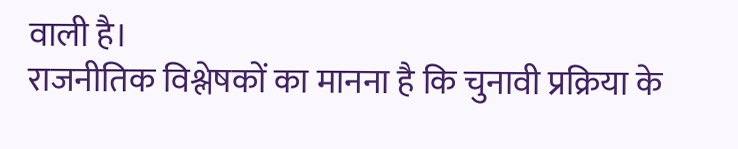वाली है।
राजनीतिक विश्लेषकों का मानना है कि चुनावी प्रक्रिया के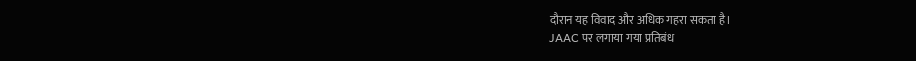दौरान यह विवाद और अधिक गहरा सकता है।
JAAC पर लगाया गया प्रतिबंध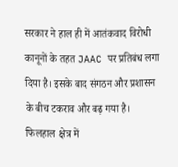सरकार ने हाल ही में आतंकवाद विरोधी कानूनों के तहत JAAC पर प्रतिबंध लगा दिया है। इसके बाद संगठन और प्रशासन के बीच टकराव और बढ़ गया है।
फिलहाल क्षेत्र में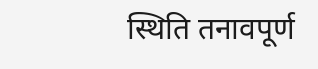स्थिति तनावपूर्ण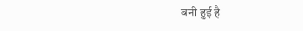बनी हुई है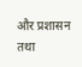और प्रशासन तथा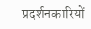प्रदर्शनकारियों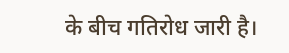के बीच गतिरोध जारी है।